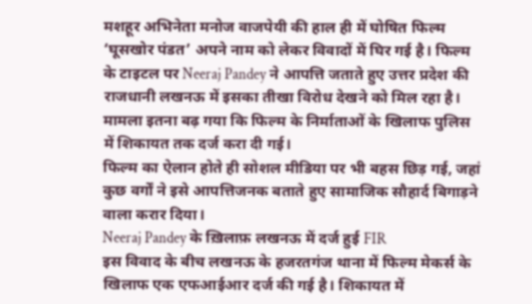मशहूर अभिनेता मनोज वाजपेयी की हाल ही में घोषित फिल्म ‘घूसखोर पंडत’ अपने नाम को लेकर विवादों में घिर गई है। फिल्म के टाइटल पर Neeraj Pandey ने आपत्ति जताते हुए उत्तर प्रदेश की राजधानी लखनऊ में इसका तीखा विरोध देखने को मिल रहा है। मामला इतना बढ़ गया कि फिल्म के निर्माताओं के खिलाफ पुलिस में शिकायत तक दर्ज करा दी गई।
फिल्म का ऐलान होते ही सोशल मीडिया पर भी बहस छिड़ गई, जहां कुछ वर्गों ने इसे आपत्तिजनक बताते हुए सामाजिक सौहार्द बिगाड़ने वाला करार दिया।
Neeraj Pandey के ख़िलाफ़ लखनऊ में दर्ज हुई FIR
इस विवाद के बीच लखनऊ के हजरतगंज थाना में फिल्म मेकर्स के खिलाफ एक एफआईआर दर्ज की गई है। शिकायत में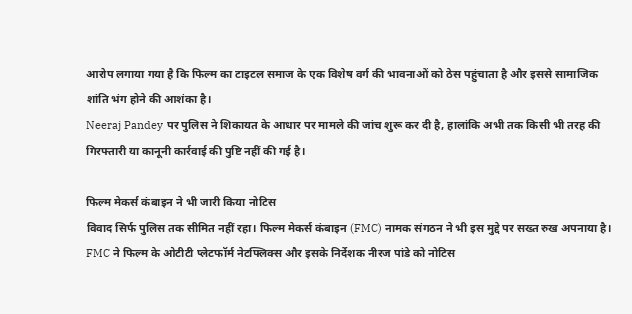आरोप लगाया गया है कि फिल्म का टाइटल समाज के एक विशेष वर्ग की भावनाओं को ठेस पहुंचाता है और इससे सामाजिक शांति भंग होने की आशंका है।
Neeraj Pandey पर पुलिस ने शिकायत के आधार पर मामले की जांच शुरू कर दी है, हालांकि अभी तक किसी भी तरह की गिरफ्तारी या कानूनी कार्रवाई की पुष्टि नहीं की गई है।

फिल्म मेकर्स कंबाइन ने भी जारी किया नोटिस
विवाद सिर्फ पुलिस तक सीमित नहीं रहा। फिल्म मेकर्स कंबाइन (FMC) नामक संगठन ने भी इस मुद्दे पर सख्त रुख अपनाया है। FMC ने फिल्म के ओटीटी प्लेटफॉर्म नेटफ्लिक्स और इसके निर्देशक नीरज पांडे को नोटिस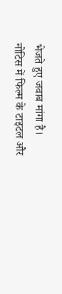भेजते हुए जवाब मांगा है।
नोटिस में फिल्म के टाइटल और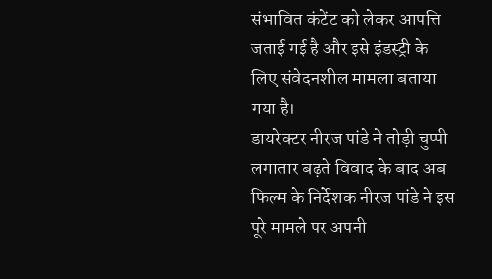संभावित कंटेंट को लेकर आपत्ति जताई गई है और इसे इंडस्ट्री के लिए संवेदनशील मामला बताया गया है।
डायरेक्टर नीरज पांडे ने तोड़ी चुप्पी
लगातार बढ़ते विवाद के बाद अब फिल्म के निर्देशक नीरज पांडे ने इस पूरे मामले पर अपनी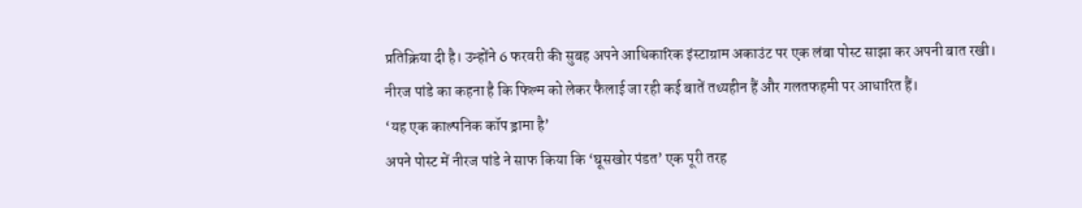प्रतिक्रिया दी है। उन्होंने 6 फरवरी की सुबह अपने आधिकारिक इंस्टाग्राम अकाउंट पर एक लंबा पोस्ट साझा कर अपनी बात रखी।
नीरज पांडे का कहना है कि फिल्म को लेकर फैलाई जा रही कई बातें तथ्यहीन हैं और गलतफहमी पर आधारित हैं।
‘यह एक काल्पनिक कॉप ड्रामा है’
अपने पोस्ट में नीरज पांडे ने साफ किया कि ‘घूसखोर पंडत’ एक पूरी तरह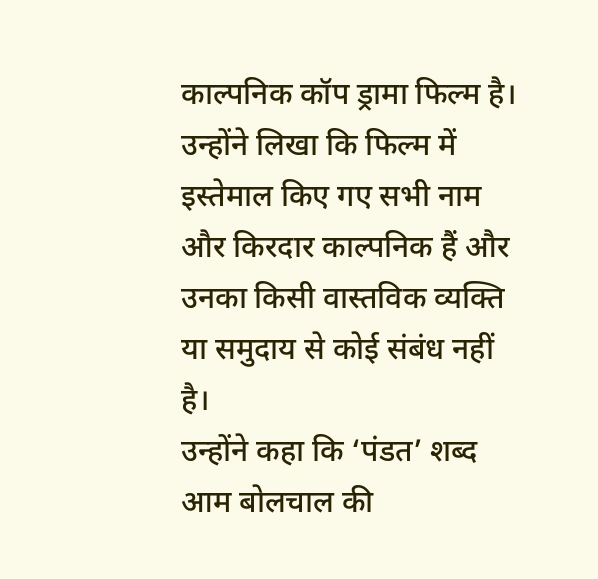काल्पनिक कॉप ड्रामा फिल्म है। उन्होंने लिखा कि फिल्म में इस्तेमाल किए गए सभी नाम और किरदार काल्पनिक हैं और उनका किसी वास्तविक व्यक्ति या समुदाय से कोई संबंध नहीं है।
उन्होंने कहा कि ‘पंडत’ शब्द आम बोलचाल की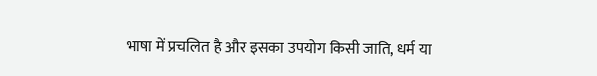भाषा में प्रचलित है और इसका उपयोग किसी जाति, धर्म या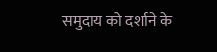समुदाय को दर्शाने के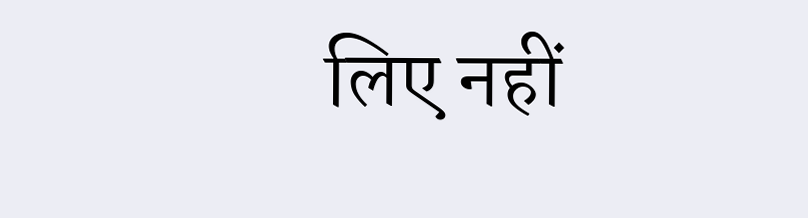लिए नहीं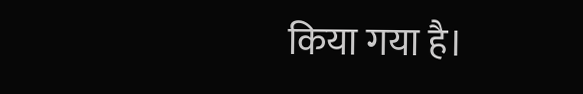किया गया है।